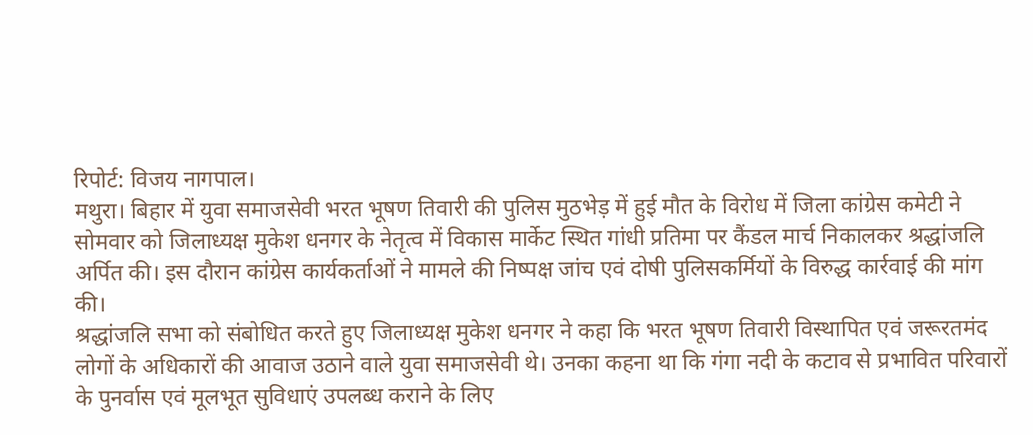रिपोर्ट: विजय नागपाल।
मथुरा। बिहार में युवा समाजसेवी भरत भूषण तिवारी की पुलिस मुठभेड़ में हुई मौत के विरोध में जिला कांग्रेस कमेटी ने सोमवार को जिलाध्यक्ष मुकेश धनगर के नेतृत्व में विकास मार्केट स्थित गांधी प्रतिमा पर कैंडल मार्च निकालकर श्रद्धांजलि अर्पित की। इस दौरान कांग्रेस कार्यकर्ताओं ने मामले की निष्पक्ष जांच एवं दोषी पुलिसकर्मियों के विरुद्ध कार्रवाई की मांग की।
श्रद्धांजलि सभा को संबोधित करते हुए जिलाध्यक्ष मुकेश धनगर ने कहा कि भरत भूषण तिवारी विस्थापित एवं जरूरतमंद लोगों के अधिकारों की आवाज उठाने वाले युवा समाजसेवी थे। उनका कहना था कि गंगा नदी के कटाव से प्रभावित परिवारों के पुनर्वास एवं मूलभूत सुविधाएं उपलब्ध कराने के लिए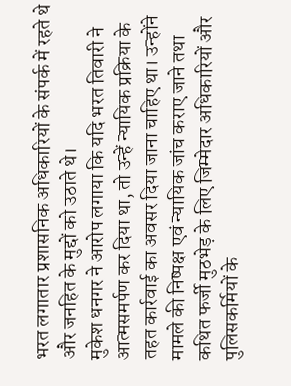भरत लगातार प्रशासनिक अधिकारियों के संपर्क में रहते थे और जनहित के मुद्दों को उठाते थे।
मुकेश धनगर ने आरोप लगाया कि यदि भरत तिवारी ने आत्मसमर्पण कर दिया था, तो उन्हें न्यायिक प्रक्रिया के तहत कार्रवाई का अवसर दिया जाना चाहिए था। उन्होंने मामले की निष्पक्ष एवं न्यायिक जांच कराए जाने तथा कथित फर्जी मुठभेड़ के लिए जिम्मेदार अधिकारियों और पुलिसकर्मियों के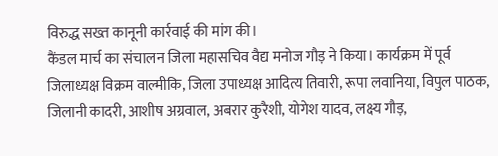विरुद्ध सख्त कानूनी कार्रवाई की मांग की।
कैंडल मार्च का संचालन जिला महासचिव वैद्य मनोज गौड़ ने किया। कार्यक्रम में पूर्व जिलाध्यक्ष विक्रम वाल्मीकि, जिला उपाध्यक्ष आदित्य तिवारी, रूपा लवानिया, विपुल पाठक, जिलानी कादरी, आशीष अग्रवाल, अबरार कुरैशी, योगेश यादव, लक्ष्य गौड़,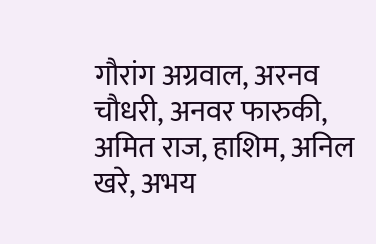गौरांग अग्रवाल, अरनव चौधरी, अनवर फारुकी, अमित राज, हाशिम, अनिल खरे, अभय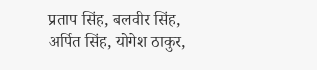प्रताप सिंह, बलवीर सिंह, अर्पित सिंह, योगेश ठाकुर,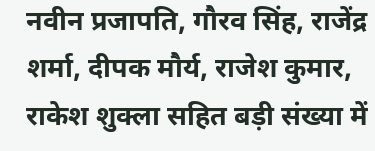नवीन प्रजापति, गौरव सिंह, राजेंद्र शर्मा, दीपक मौर्य, राजेश कुमार, राकेश शुक्ला सहित बड़ी संख्या में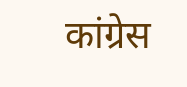कांग्रेस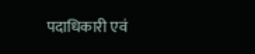पदाधिकारी एवं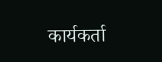कार्यकर्ता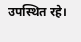उपस्थित रहे।